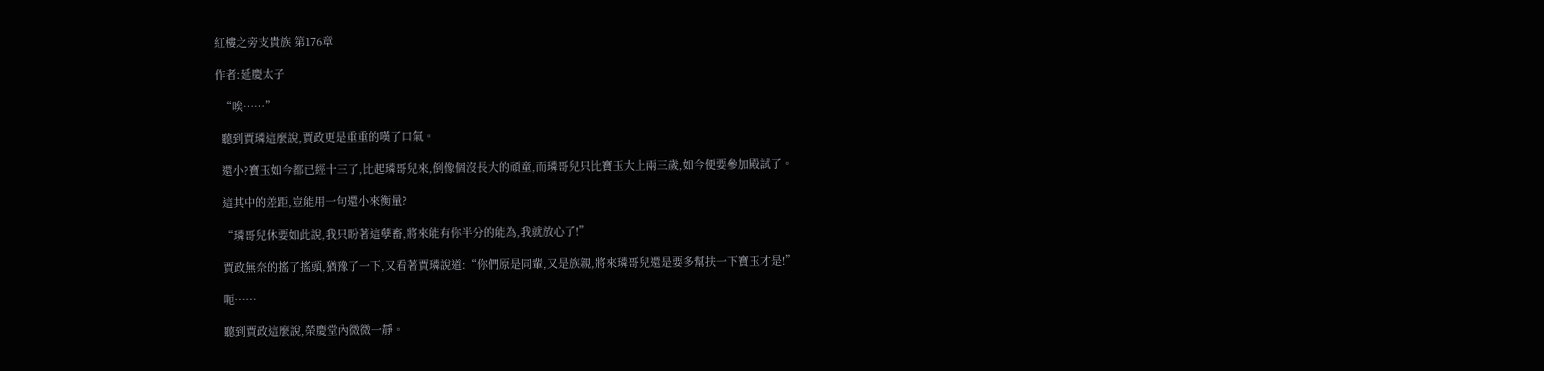紅樓之旁支貴族 第176章

作者:延慶太子

  “唉……”

  聽到賈璘這麼說,賈政更是重重的嘆了口氣。

  還小?寶玉如今都已經十三了,比起璘哥兒來,倒像個沒長大的頑童,而璘哥兒只比寶玉大上兩三歲,如今便要參加殿試了。

  這其中的差距,豈能用一句還小來衡量?

  “璘哥兒休要如此說,我只盼著這孽畜,將來能有你半分的能為,我就放心了!”

  賈政無奈的搖了搖頭,猶豫了一下,又看著賈璘說道:“你們原是同輩,又是族親,將來璘哥兒還是要多幫扶一下寶玉才是!”

  呃……

  聽到賈政這麼說,榮慶堂內微微一靜。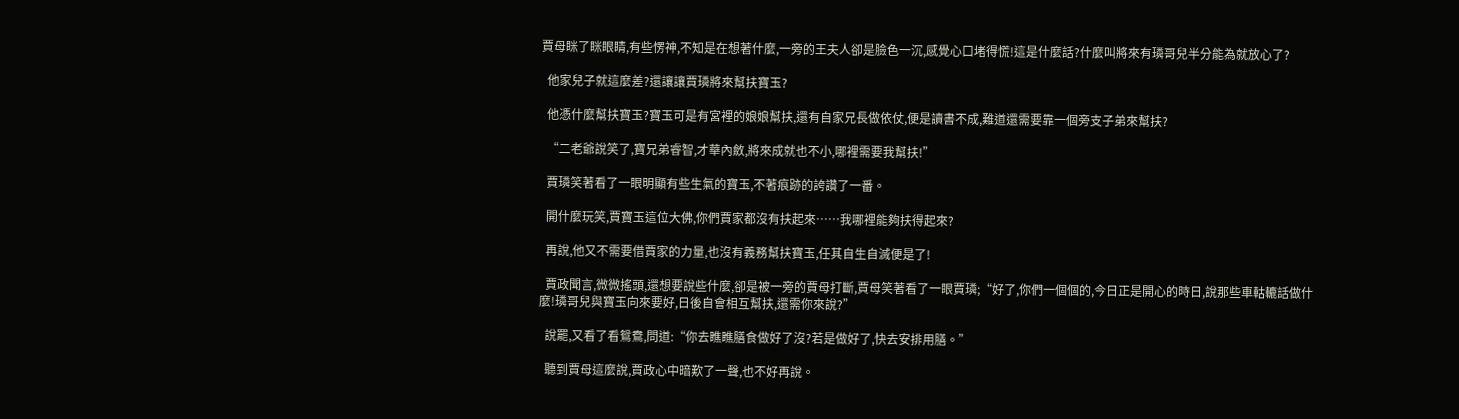賈母眯了眯眼睛,有些愣神,不知是在想著什麼,一旁的王夫人卻是臉色一沉,感覺心口堵得慌!這是什麼話?什麼叫將來有璘哥兒半分能為就放心了?

  他家兒子就這麼差?還讓讓賈璘將來幫扶寶玉?

  他憑什麼幫扶寶玉?寶玉可是有宮裡的娘娘幫扶,還有自家兄長做依仗,便是讀書不成,難道還需要靠一個旁支子弟來幫扶?

  “二老爺說笑了,寶兄弟睿智,才華內斂,將來成就也不小,哪裡需要我幫扶!”

  賈璘笑著看了一眼明顯有些生氣的寶玉,不著痕跡的誇讚了一番。

  開什麼玩笑,賈寶玉這位大佛,你們賈家都沒有扶起來……我哪裡能夠扶得起來?

  再說,他又不需要借賈家的力量,也沒有義務幫扶寶玉,任其自生自滅便是了!

  賈政聞言,微微搖頭,還想要說些什麼,卻是被一旁的賈母打斷,賈母笑著看了一眼賈璘;“好了,你們一個個的,今日正是開心的時日,說那些車軲轆話做什麼!璘哥兒與寶玉向來要好,日後自會相互幫扶,還需你來說?”

  說罷,又看了看鴛鴦,問道:“你去瞧瞧膳食做好了沒?若是做好了,快去安排用膳。”

  聽到賈母這麼說,賈政心中暗歎了一聲,也不好再說。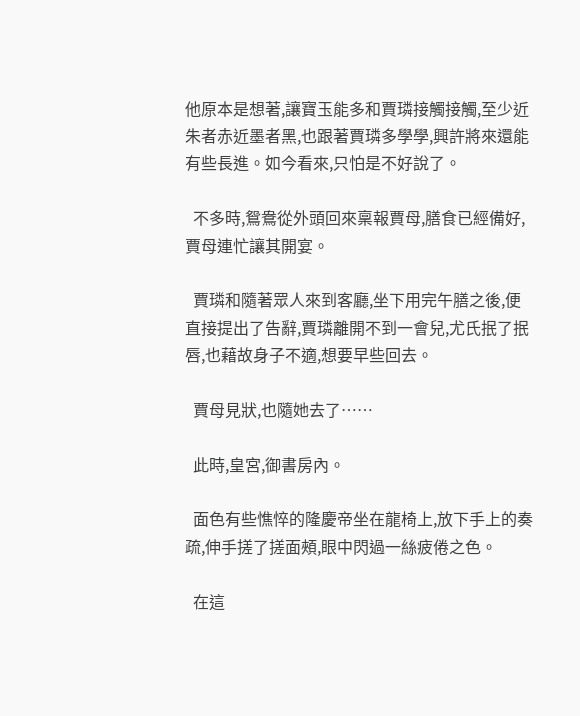他原本是想著,讓寶玉能多和賈璘接觸接觸,至少近朱者赤近墨者黑,也跟著賈璘多學學,興許將來還能有些長進。如今看來,只怕是不好說了。

  不多時,鴛鴦從外頭回來稟報賈母,膳食已經備好,賈母連忙讓其開宴。

  賈璘和隨著眾人來到客廳,坐下用完午膳之後,便直接提出了告辭,賈璘離開不到一會兒,尤氏抿了抿唇,也藉故身子不適,想要早些回去。

  賈母見狀,也隨她去了……

  此時,皇宮,御書房內。

  面色有些憔悴的隆慶帝坐在龍椅上,放下手上的奏疏,伸手搓了搓面頰,眼中閃過一絲疲倦之色。

  在這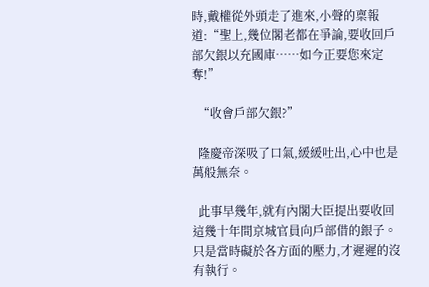時,戴權從外頭走了進來,小聲的稟報道:“聖上,幾位閣老都在爭論,要收回戶部欠銀以充國庫……如今正要您來定奪!”

  “收會戶部欠銀?”

  隆慶帝深吸了口氣,緩緩吐出,心中也是萬般無奈。

  此事早幾年,就有內閣大臣提出要收回這幾十年間京城官員向戶部借的銀子。只是當時礙於各方面的壓力,才遲遲的沒有執行。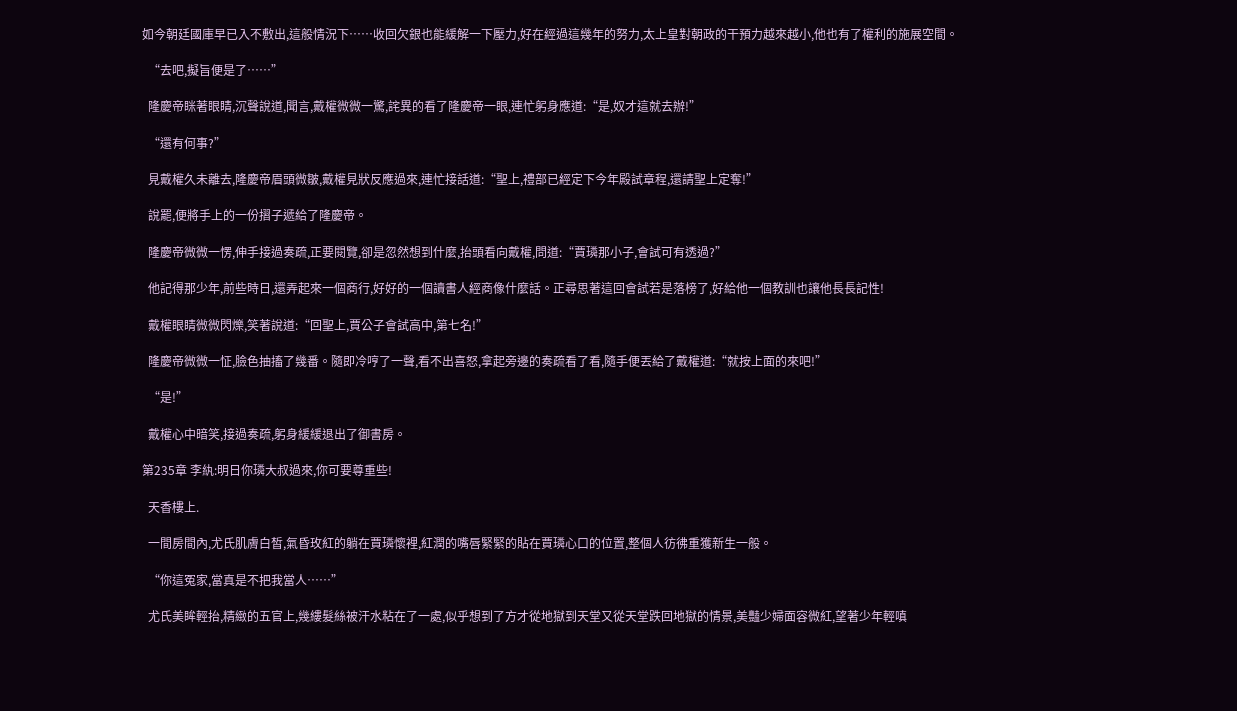如今朝廷國庫早已入不敷出,這般情況下……收回欠銀也能緩解一下壓力,好在經過這幾年的努力,太上皇對朝政的干預力越來越小,他也有了權利的施展空間。

  “去吧,擬旨便是了……”

  隆慶帝眯著眼睛,沉聲說道,聞言,戴權微微一驚,詫異的看了隆慶帝一眼,連忙躬身應道:“是,奴才這就去辦!”

  “還有何事?”

  見戴權久未離去,隆慶帝眉頭微皺,戴權見狀反應過來,連忙接話道:“聖上,禮部已經定下今年殿試章程,還請聖上定奪!”

  說罷,便將手上的一份摺子遞給了隆慶帝。

  隆慶帝微微一愣,伸手接過奏疏,正要閱覽,卻是忽然想到什麼,抬頭看向戴權,問道:“賈璘那小子,會試可有透過?”

  他記得那少年,前些時日,還弄起來一個商行,好好的一個讀書人經商像什麼話。正尋思著這回會試若是落榜了,好給他一個教訓也讓他長長記性!

  戴權眼睛微微閃爍,笑著說道:“回聖上,賈公子會試高中,第七名!”

  隆慶帝微微一怔,臉色抽搐了幾番。隨即冷哼了一聲,看不出喜怒,拿起旁邊的奏疏看了看,隨手便丟給了戴權道:“就按上面的來吧!”

  “是!”

  戴權心中暗笑,接過奏疏,躬身緩緩退出了御書房。

第235章 李紈:明日你璘大叔過來,你可要尊重些!

  天香樓上.

  一間房間內,尤氏肌膚白皙,氣昏玫紅的躺在賈璘懷裡,紅潤的嘴唇緊緊的貼在賈璘心口的位置,整個人彷彿重獲新生一般。

  “你這冤家,當真是不把我當人……”

  尤氏美眸輕抬,精緻的五官上,幾縷髮絲被汗水粘在了一處,似乎想到了方才從地獄到天堂又從天堂跌回地獄的情景,美豔少婦面容微紅,望著少年輕嗔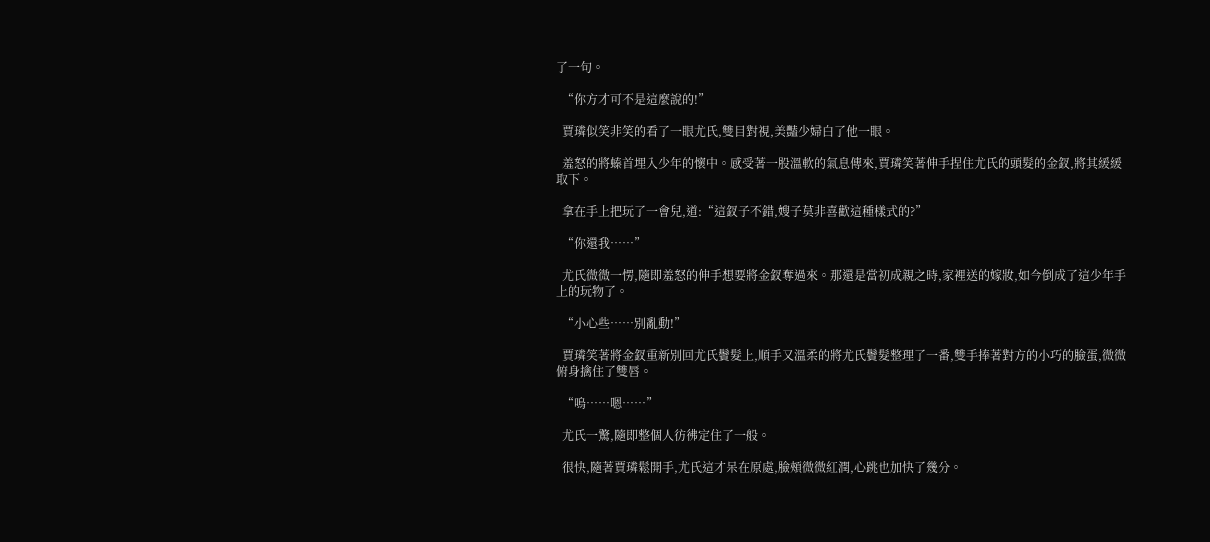了一句。

  “你方才可不是這麼說的!”

  賈璘似笑非笑的看了一眼尤氏,雙目對視,美豔少婦白了他一眼。

  羞怒的將螓首埋入少年的懷中。感受著一股溫軟的氣息傳來,賈璘笑著伸手捏住尤氏的頭髮的金釵,將其緩緩取下。

  拿在手上把玩了一會兒,道:“這釵子不錯,嫂子莫非喜歡這種樣式的?”

  “你還我……”

  尤氏微微一愣,隨即羞怒的伸手想要將金釵奪過來。那還是當初成親之時,家裡送的嫁妝,如今倒成了這少年手上的玩物了。

  “小心些……別亂動!”

  賈璘笑著將金釵重新別回尤氏鬢髮上,順手又溫柔的將尤氏鬢髮整理了一番,雙手捧著對方的小巧的臉蛋,微微俯身擒住了雙唇。

  “嗚……嗯……”

  尤氏一驚,隨即整個人彷彿定住了一般。

  很快,隨著賈璘鬆開手,尤氏這才呆在原處,臉頰微微紅潤,心跳也加快了幾分。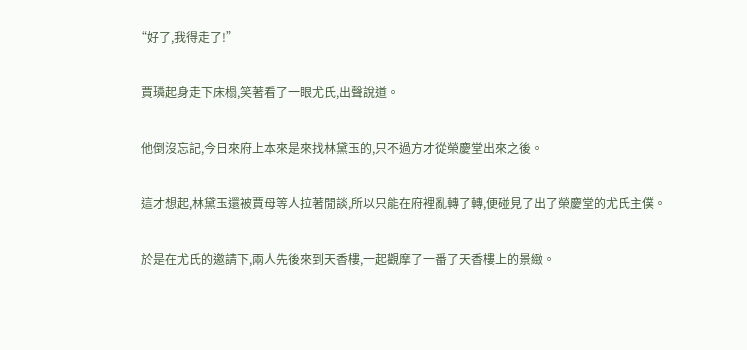“好了,我得走了!”

  賈璘起身走下床榻,笑著看了一眼尤氏,出聲說道。

  他倒沒忘記,今日來府上本來是來找林黛玉的,只不過方才從榮慶堂出來之後。

  這才想起,林黛玉還被賈母等人拉著閒談,所以只能在府裡亂轉了轉,便碰見了出了榮慶堂的尤氏主僕。

  於是在尤氏的邀請下,兩人先後來到天香樓,一起觀摩了一番了天香樓上的景緻。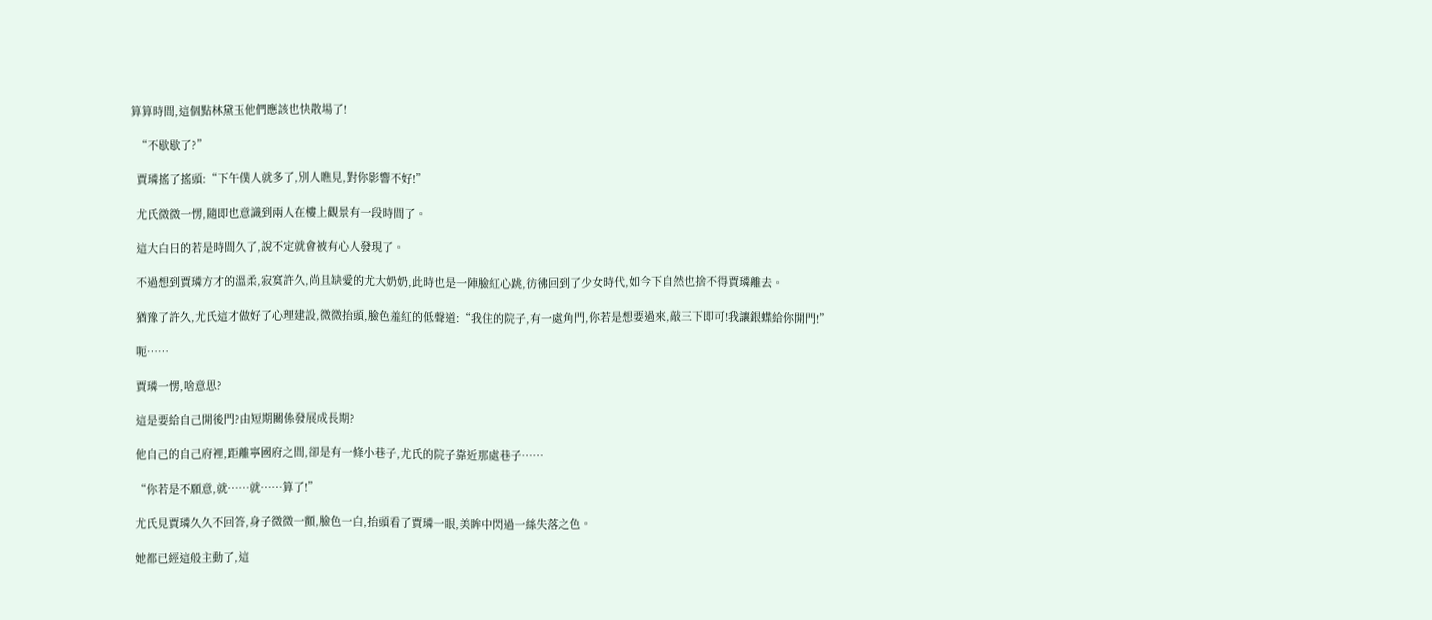算算時間,這個點林黛玉他們應該也快散場了!

  “不歇歇了?”

  賈璘搖了搖頭:“下午僕人就多了,別人瞧見,對你影響不好!”

  尤氏微微一愣,隨即也意識到兩人在樓上觀景有一段時間了。

  這大白日的若是時間久了,說不定就會被有心人發現了。

  不過想到賈璘方才的溫柔,寂寞許久,尚且缺愛的尤大奶奶,此時也是一陣臉紅心跳,彷彿回到了少女時代,如今下自然也捨不得賈璘離去。

  猶豫了許久,尤氏這才做好了心理建設,微微抬頭,臉色羞紅的低聲道:“我住的院子,有一處角門,你若是想要過來,敲三下即可!我讓銀蝶給你開門!”

  呃……

  賈璘一愣,啥意思?

  這是要給自己開後門?由短期關係發展成長期?

  他自己的自己府裡,距離寧國府之間,卻是有一條小巷子,尤氏的院子靠近那處巷子……

  “你若是不願意,就……就……算了!”

  尤氏見賈璘久久不回答,身子微微一顫,臉色一白,抬頭看了賈璘一眼,美眸中閃過一絲失落之色。

  她都已經這般主動了,這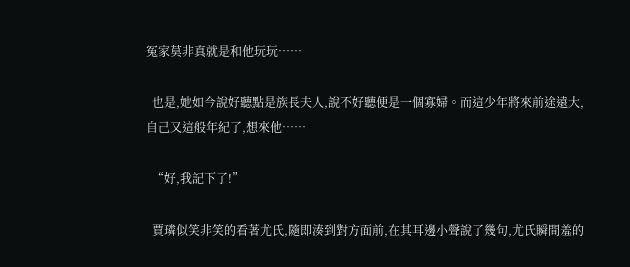冤家莫非真就是和他玩玩……

  也是,她如今說好聽點是族長夫人,說不好聽便是一個寡婦。而這少年將來前途遠大,自己又這般年紀了,想來他……

  “好,我記下了!”

  賈璘似笑非笑的看著尤氏,隨即湊到對方面前,在其耳邊小聲說了幾句,尤氏瞬間羞的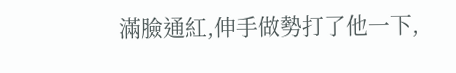滿臉通紅,伸手做勢打了他一下,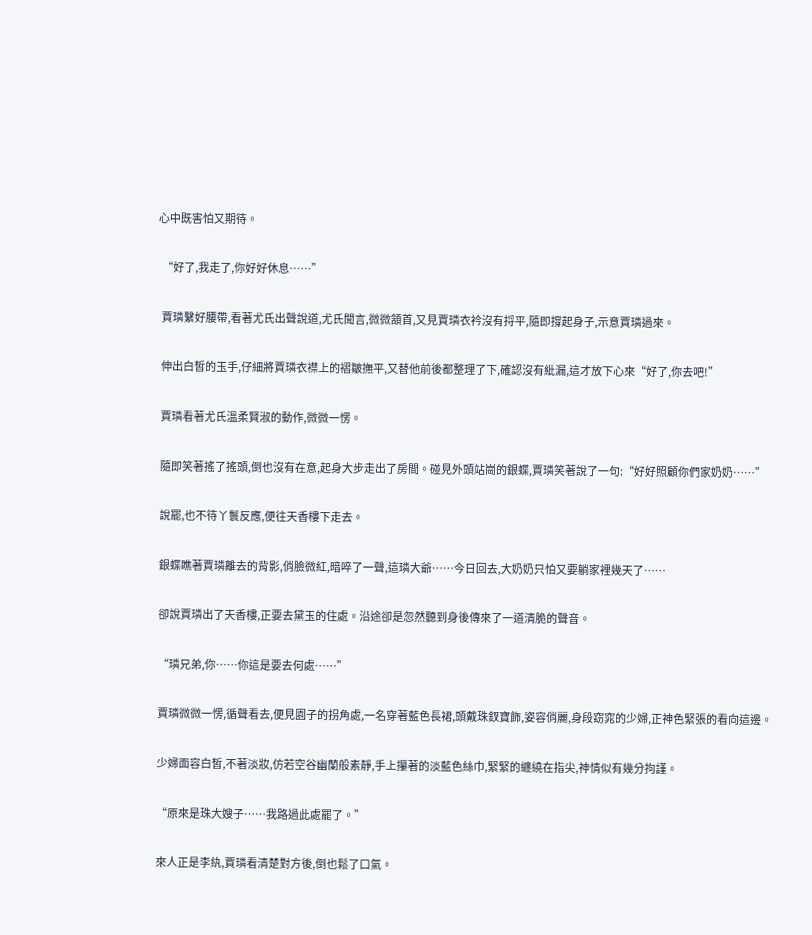心中既害怕又期待。

  “好了,我走了,你好好休息……”

  賈璘繫好腰帶,看著尤氏出聲說道,尤氏聞言,微微頷首,又見賈璘衣衿沒有捋平,隨即撐起身子,示意賈璘過來。

  伸出白皙的玉手,仔細將賈璘衣襟上的褶皺撫平,又替他前後都整理了下,確認沒有紕漏,這才放下心來“好了,你去吧!”

  賈璘看著尤氏溫柔賢淑的動作,微微一愣。

  隨即笑著搖了搖頭,倒也沒有在意,起身大步走出了房間。碰見外頭站崗的銀蝶,賈璘笑著說了一句:“好好照顧你們家奶奶……”

  說罷,也不待丫鬟反應,便往天香樓下走去。

  銀蝶瞧著賈璘離去的背影,俏臉微紅,暗啐了一聲,這璘大爺……今日回去,大奶奶只怕又要躺家裡幾天了……

  卻說賈璘出了天香樓,正要去黛玉的住處。沿途卻是忽然聽到身後傳來了一道清脆的聲音。

  “璘兄弟,你……你這是要去何處……”

  賈璘微微一愣,循聲看去,便見園子的拐角處,一名穿著藍色長裙,頭戴珠釵寶飾,姿容俏麗,身段窈窕的少婦,正神色緊張的看向這邊。

  少婦面容白皙,不著淡妝,仿若空谷幽蘭般素靜,手上攥著的淡藍色絲巾,緊緊的纏繞在指尖,神情似有幾分拘謹。

  “原來是珠大嫂子……我路過此處罷了。”

  來人正是李紈,賈璘看清楚對方後,倒也鬆了口氣。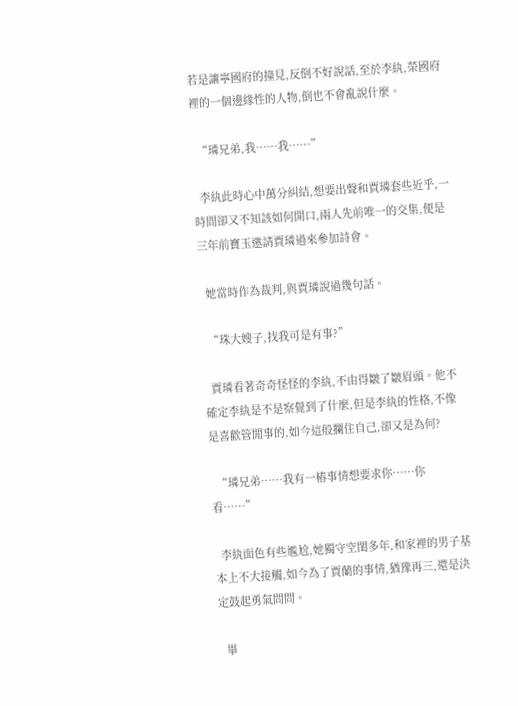若是讓寧國府的撞見,反倒不好說話,至於李紈,榮國府裡的一個邊緣性的人物,倒也不會亂說什麼。

  “璘兄弟,我……我……”

  李紈此時心中萬分糾結,想要出聲和賈璘套些近乎,一時間卻又不知該如何開口,兩人先前唯一的交集,便是三年前寶玉邀請賈璘過來參加詩會。

  她當時作為裁判,與賈璘說過幾句話。

  “珠大嫂子,找我可是有事?”

  賈璘看著奇奇怪怪的李紈,不由得皺了皺眉頭。他不確定李紈是不是察覺到了什麼,但是李紈的性格,不像是喜歡管閒事的,如今這般攔住自己,卻又是為何?

  “璘兄弟……我有一樁事情想要求你……你看……”

  李紈面色有些尷尬,她獨守空閨多年,和家裡的男子基本上不大接觸,如今為了賈蘭的事情,猶豫再三,還是決定鼓起勇氣問問。

  畢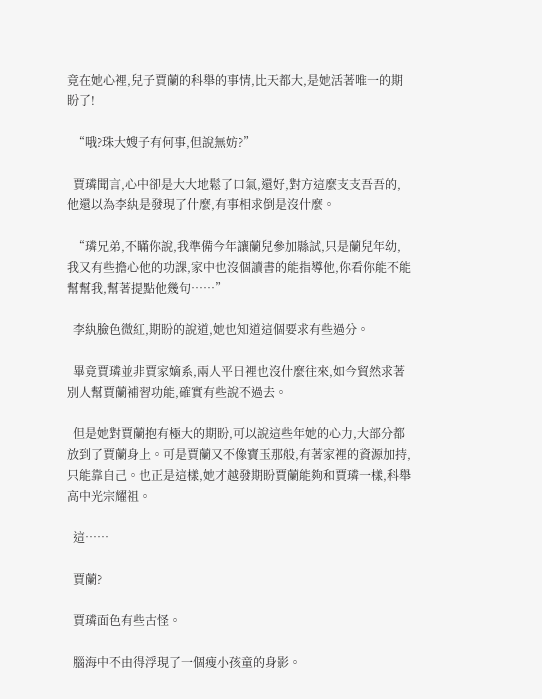竟在她心裡,兒子賈蘭的科舉的事情,比天都大,是她活著唯一的期盼了!

  “哦?珠大嫂子有何事,但說無妨?”

  賈璘聞言,心中卻是大大地鬆了口氣,還好,對方這麼支支吾吾的,他還以為李紈是發現了什麼,有事相求倒是沒什麼。

  “璘兄弟,不瞞你說,我準備今年讓蘭兒參加縣試,只是蘭兒年幼,我又有些擔心他的功課,家中也沒個讀書的能指導他,你看你能不能幫幫我,幫著提點他幾句……”

  李紈臉色微紅,期盼的說道,她也知道這個要求有些過分。

  畢竟賈璘並非賈家嫡系,兩人平日裡也沒什麼往來,如今貿然求著別人幫賈蘭補習功能,確實有些說不過去。

  但是她對賈蘭抱有極大的期盼,可以說這些年她的心力,大部分都放到了賈蘭身上。可是賈蘭又不像寶玉那般,有著家裡的資源加持,只能靠自己。也正是這樣,她才越發期盼賈蘭能夠和賈璘一樣,科舉高中光宗耀祖。

  這……

  賈蘭?

  賈璘面色有些古怪。

  腦海中不由得浮現了一個瘦小孩童的身影。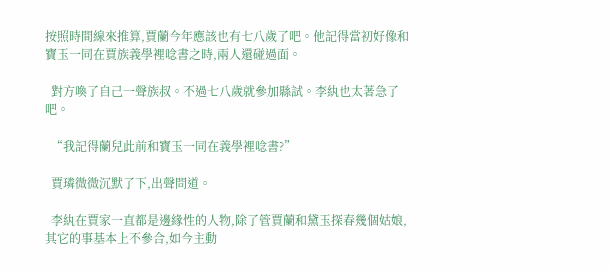按照時間線來推算,賈蘭今年應該也有七八歲了吧。他記得當初好像和寶玉一同在賈族義學裡唸書之時,兩人還碰過面。

  對方喚了自己一聲族叔。不過七八歲就參加縣試。李紈也太著急了吧。

  “我記得蘭兒此前和寶玉一同在義學裡唸書?”

  賈璘微微沉默了下,出聲問道。

  李紈在賈家一直都是邊緣性的人物,除了管賈蘭和黛玉探春幾個姑娘,其它的事基本上不參合,如今主動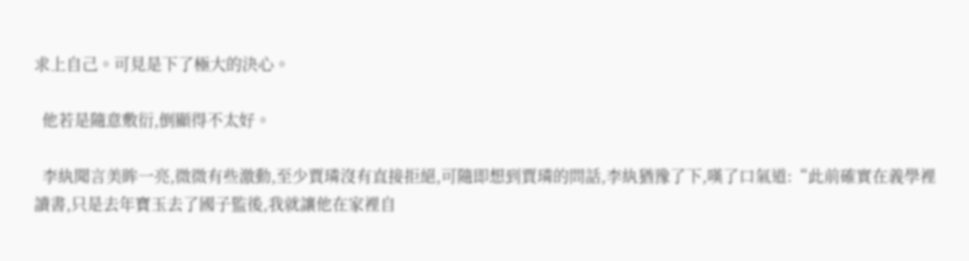求上自己。可見是下了極大的決心。

  他若是隨意敷衍,倒顯得不太好。

  李紈聞言美眸一亮,微微有些激動,至少賈璘沒有直接拒絕,可隨即想到賈璘的問話,李紈猶豫了下,嘆了口氣道:“此前確實在義學裡讀書,只是去年寶玉去了國子監後,我就讓他在家裡自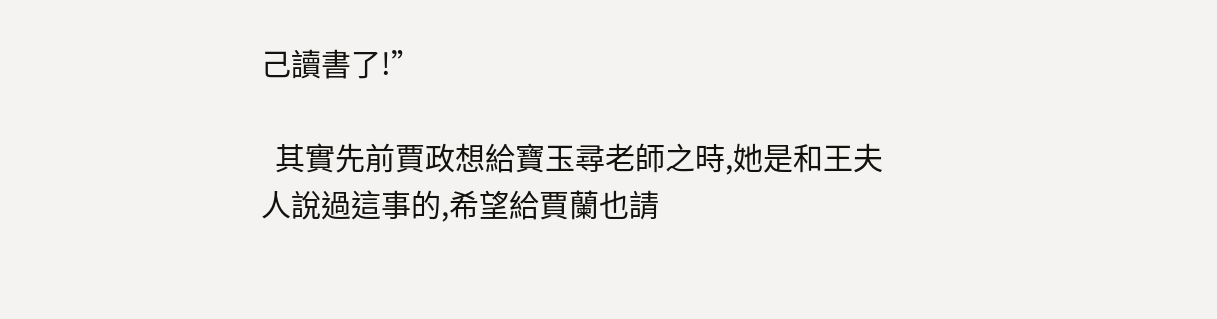己讀書了!”

  其實先前賈政想給寶玉尋老師之時,她是和王夫人說過這事的,希望給賈蘭也請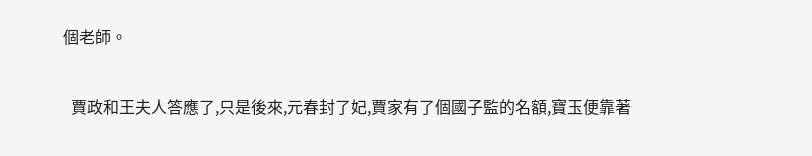個老師。

  賈政和王夫人答應了,只是後來,元春封了妃,賈家有了個國子監的名額,寶玉便靠著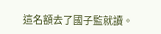這名額去了國子監就讀。